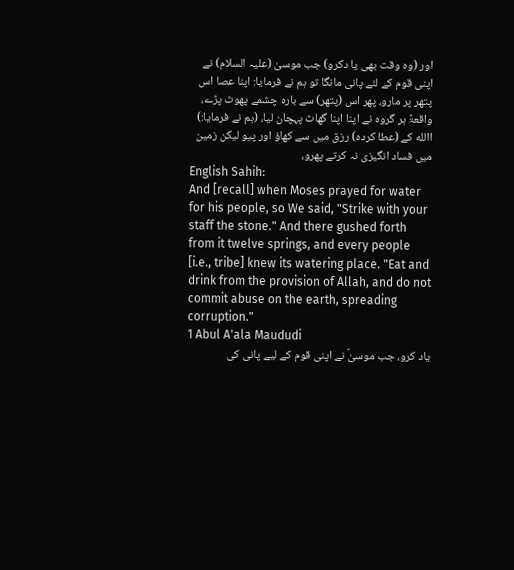اور (وہ وقت بھی یا دکرو) جب موسیٰ (علیہ السلام) نے اپنی قوم کے لئے پانی مانگا تو ہم نے فرمایا: اپنا عصا اس پتھر پر مارو، پھر اس (پتھر) سے بارہ چشمے پھوٹ پڑے، واقعۃً ہر گروہ نے اپنا اپنا گھاٹ پہچان لیا، (ہم نے فرمایا:) االله کے (عطا کردہ) رزق میں سے کھاؤ اور پیو لیکن زمین میں فساد انگیزی نہ کرتے پھرو،
English Sahih:
And [recall] when Moses prayed for water for his people, so We said, "Strike with your staff the stone." And there gushed forth from it twelve springs, and every people [i.e., tribe] knew its watering place. "Eat and drink from the provision of Allah, and do not commit abuse on the earth, spreading corruption."
1 Abul A'ala Maududi
یاد کرو، جب موسیٰؑ نے اپنی قوم کے لیے پانی کی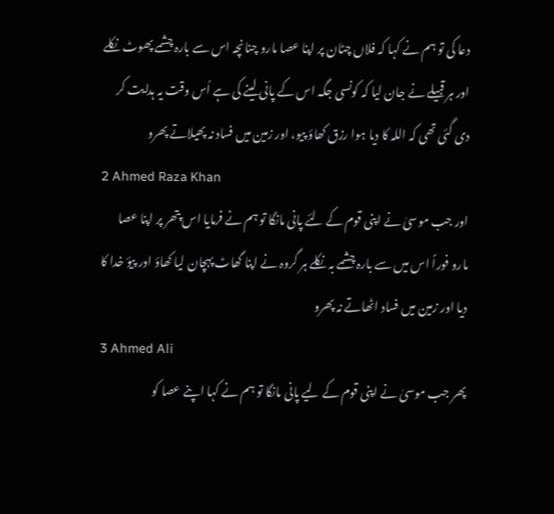دعا کی تو ہم نے کہا کہ فلاں چٹان پر اپنا عصا مارو چنانچہ اس سے بارہ چشمے پھوٹ نکلے اور ہر قبیلے نے جان لیا کہ کونسی جگہ اس کے پانی لینے کی ہے اُس وقت یہ ہدایت کر دی گئی تھی کہ اللہ کا دیا ہوا رزق کھاؤ پیو، اور زمین میں فساد نہ پھیلاتے پھرو
2 Ahmed Raza Khan
اور جب موسیٰ نے اپنی قوم کے لئے پانی مانگا تو ہم نے فرمایا اس پتھر پر اپنا عصا مارو فوراً اس میں سے بارہ چشمے بہ نکلے ہر گروہ نے اپنا گھاٹ پہچان لیا کھاؤ اور پیؤ خدا کا دیا اور زمین میں فساد اٹھاتے نہ پھرو
3 Ahmed Ali
پھر جب موسیٰ نے اپنی قوم کے لیے پانی مانگا تو ہم نے کہا اپنے عصا کو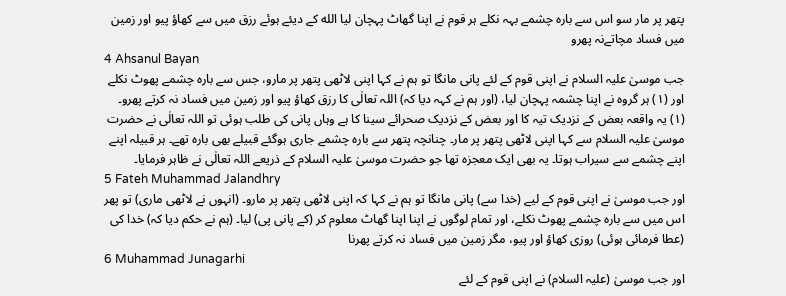پتھر پر مار سو اس سے بارہ چشمے بہہ نکلے ہر قوم نے اپنا گھاٹ پہچان لیا الله کے دیئے ہوئے رزق میں سے کھاؤ پیو اور زمین میں فساد مچاتےنہ پھرو
4 Ahsanul Bayan
جب موسیٰ علیہ السلام نے اپنی قوم کے لئے پانی مانگا تو ہم نے کہا اپنی لاٹھی پتھر پر مارو، جس سے بارہ چشمے پھوٹ نکلے اور (١) ہر گروہ نے اپنا چشمہ پہچان لیا، (اور ہم نے کہہ دیا کہ) اللہ تعالٰی کا رزق کھاؤ پیو اور زمین میں فساد نہ کرتے پھرو۔
(۱) یہ واقعہ بعض کے نزدیک تیہ کا اور بعض کے نزدیک صحرائے سینا کا ہے وہاں پانی کی طلب ہوئی تو اللہ تعالٰی نے حضرت موسیٰ علیہ السلام سے کہا اپنی لاٹھی پتھر پر مار۔ چنانچہ پتھر سے بارہ چشمے جاری ہوگئے قبیلے بھی بارہ تھے۔ ہر قبیلہ اپنے اپنے چشمے سے سیراب ہوتا۔ یہ بھی ایک معجزہ تھا جو حضرت موسیٰ علیہ السلام کے ذریعے اللہ تعالٰی نے ظاہر فرمایا۔
5 Fateh Muhammad Jalandhry
اور جب موسیٰ نے اپنی قوم کے لیے (خدا سے) پانی مانگا تو ہم نے کہا کہ اپنی لاٹھی پتھر پر مارو۔ (انہوں نے لاٹھی ماری) تو پھر اس میں سے بارہ چشمے پھوٹ نکلے، اور تمام لوگوں نے اپنا اپنا گھاٹ معلوم کر (کے پانی پی) لیا۔ (ہم نے حکم دیا کہ) خدا کی (عطا فرمائی ہوئی) روزی کھاؤ اور پیو، مگر زمین میں فساد نہ کرتے پھرنا
6 Muhammad Junagarhi
اور جب موسیٰ (علیہ السلام) نے اپنی قوم کے لئے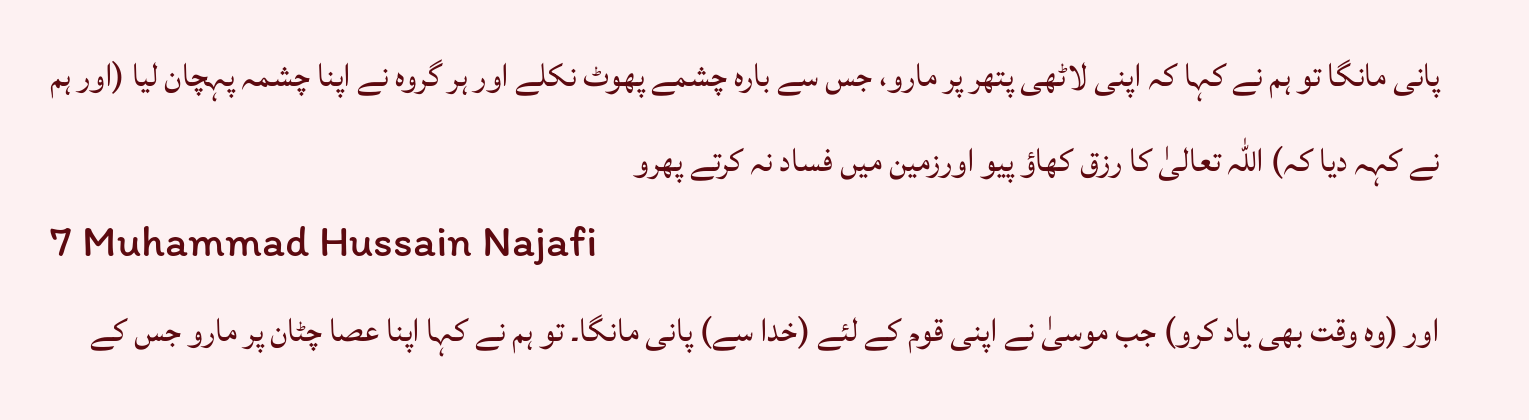پانی مانگا تو ہم نے کہا کہ اپنی لاٹھی پتھر پر مارو، جس سے باره چشمے پھوٹ نکلے اور ہر گروه نے اپنا چشمہ پہچان لیا (اور ہم نے کہہ دیا کہ) اللہ تعالیٰ کا رزق کھاؤ پیو اورزمین میں فساد نہ کرتے پھرو
7 Muhammad Hussain Najafi
اور (وہ وقت بھی یاد کرو) جب موسیٰ نے اپنی قوم کے لئے (خدا سے) پانی مانگا۔ تو ہم نے کہا اپنا عصا چٹان پر مارو جس کے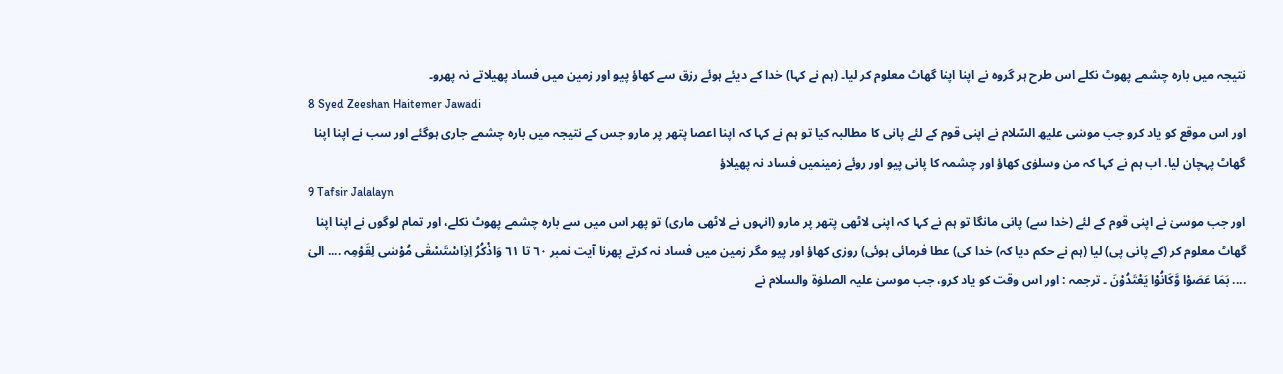نتیجہ میں بارہ چشمے پھوٹ نکلے اس طرح ہر گروہ نے اپنا اپنا گھاٹ معلوم کر لیا۔ (ہم نے کہا) خدا کے دیئے ہوئے رزق سے کھاؤ پیو اور زمین میں فساد پھیلاتے نہ پھرو۔
8 Syed Zeeshan Haitemer Jawadi
اور اس موقع کو یاد کرو جب موسٰی علیھ السّلام نے اپنی قوم کے لئے پانی کا مطالبہ کیا تو ہم نے کہا کہ اپنا اعصا پتھر پر مارو جس کے نتیجہ میں بارہ چشمے جاری ہوگئے اور سب نے اپنا اپنا گھاٹ پہچان لیا. اب ہم نے کہا کہ من وسلوٰی کھاؤ اور چشمہ کا پانی پیو اور روئے زمینمیں فساد نہ پھیلاؤ
9 Tafsir Jalalayn
اور جب موسیٰ نے اپنی قوم کے لئے (خدا سے) پانی مانگا تو ہم نے کہا کہ اپنی لاٹھی پتھر پر مارو (انہوں نے لاٹھی ماری) تو پھر اس میں سے بارہ چشمے پھوٹ نکلے، اور تمام لوگوں نے اپنا اپنا گھاٹ معلوم کر (کے پانی پی) لیا (ہم نے حکم دیا کہ) خدا کی) عطا فرمائی ہوئی) روزی کھاؤ اور پیو مگر زمین میں فساد نہ کرتے پھرنا آیت نمبر ٦٠ تا ٦١ وَاذْکُرُ اِذِاسْتَسْقٰی مُوْسٰی لِقَوْمِہ .... الیٰ .... بَمَا عَصَوْا وَّکَانُوْا یَعْتَدُوْنَ ۔ ترجمہ : اور اس وقت کو یاد کرو، جب موسیٰ علیہ الصلوٰة والسلام نے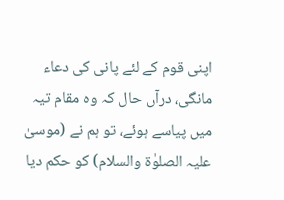اپنی قوم کے لئے پانی کی دعاء مانگی، درآں حال کہ وہ مقام تیہ میں پیاسے ہوئے، تو ہم نے (موسیٰ علیہ الصلوٰة والسلام) کو حکم دیا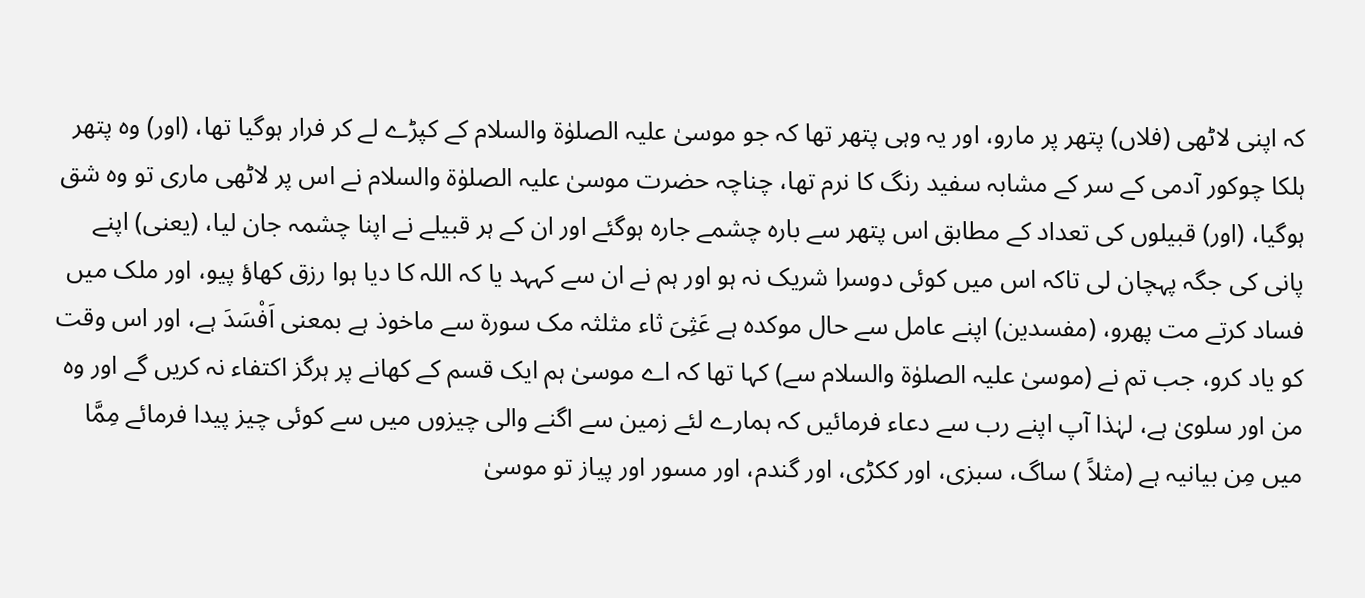کہ اپنی لاٹھی (فلاں) پتھر پر مارو، اور یہ وہی پتھر تھا کہ جو موسیٰ علیہ الصلوٰة والسلام کے کپڑے لے کر فرار ہوگیا تھا، (اور) وہ پتھر ہلکا چوکور آدمی کے سر کے مشابہ سفید رنگ کا نرم تھا، چناچہ حضرت موسیٰ علیہ الصلوٰة والسلام نے اس پر لاٹھی ماری تو وہ شق ہوگیا، (اور) قبیلوں کی تعداد کے مطابق اس پتھر سے بارہ چشمے جارہ ہوگئے اور ان کے ہر قبیلے نے اپنا چشمہ جان لیا، (یعنی) اپنے پانی کی جگہ پہچان لی تاکہ اس میں کوئی دوسرا شریک نہ ہو اور ہم نے ان سے کہہد یا کہ اللہ کا دیا ہوا رزق کھاؤ پیو، اور ملک میں فساد کرتے مت پھرو، (مفسدین) اپنے عامل سے حال موکدہ ہے عَثِیَ ثاء مثلثہ مک سورة سے ماخوذ ہے بمعنی اَفْسَدَ ہے، اور اس وقت کو یاد کرو، جب تم نے (موسیٰ علیہ الصلوٰة والسلام سے) کہا تھا کہ اے موسیٰ ہم ایک قسم کے کھانے پر ہرگز اکتفاء نہ کریں گے اور وہ من اور سلویٰ ہے، لہٰذا آپ اپنے رب سے دعاء فرمائیں کہ ہمارے لئے زمین سے اگنے والی چیزوں میں سے کوئی چیز پیدا فرمائے مِمَّا میں مِن بیانیہ ہے (مثلاً ) ساگ، سبزی، اور ککڑی، اور گندم، اور مسور اور پیاز تو موسیٰ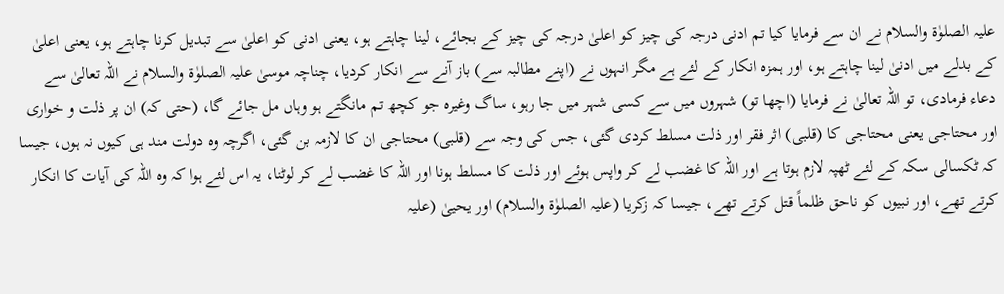علیہ الصلوٰة والسلام نے ان سے فرمایا کیا تم ادنی درجہ کی چیز کو اعلیٰ درجہ کی چیز کے بجائے، لینا چاہتے ہو، یعنی ادنی کو اعلیٰ سے تبدیل کرنا چاہتے ہو، یعنی اعلیٰ کے بدلے میں ادنیٰ لینا چاہتے ہو، اور ہمزہ انکار کے لئے ہے مگر انہوں نے (اپنے مطالبہ سے) باز آنے سے انکار کردیا، چناچہ موسیٰ علیہ الصلوٰة والسلام نے اللہ تعالیٰ سے دعاء فرمادی، تو اللہ تعالیٰ نے فرمایا (اچھا تو) شہروں میں سے کسی شہر میں جا رہو، ساگ وغیرہ جو کچھ تم مانگتے ہو وہاں مل جائے گا، (حتی کہ) ان پر ذلت و خواری اور محتاجی یعنی محتاجی کا (قلبی) اثر فقر اور ذلت مسلط کردی گئی، جس کی وجہ سے (قلبی) محتاجی ان کا لازمہ بن گئی، اگرچہ وہ دولت مند ہی کیوں نہ ہوں، جیسا کہ ٹکسالی سکہ کے لئے ٹھپہ لازم ہوتا ہے اور اللہ کا غضب لے کر واپس ہوئے اور ذلت کا مسلط ہونا اور اللہ کا غضب لے کر لوٹنا، یہ اس لئے ہوا کہ وہ اللہ کی آیات کا انکار کرتے تھے، اور نبیوں کو ناحق ظلماً قتل کرتے تھے، جیسا کہ زکریا (علیہ الصلوٰة والسلام) اور یحییٰ (علیہ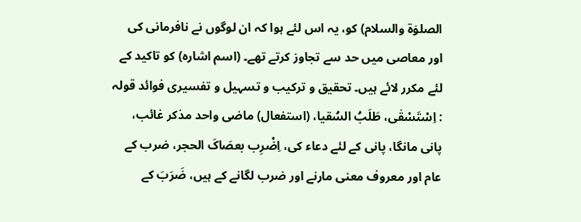الصلوٰة والسلام) کو، یہ اس لئے ہوا کہ ان لوگوں نے نافرمانی کی اور معاصی میں حد سے تجاوز کرتے تھے۔ (اسم اشارہ) کو تاکید کے لئے مکرر لائے ہیں۔ تحقیق و ترکیب و تسہیل و تفسیری فوائد قولہ : اِسْتَسْقٰی، طَلَبُ السُقیا، (استفعال) ماضی واحد مذکر غائب، پانی مانگا، پانی کے لئے دعاء کی، اِضْرِب بعصَاکَ الحجر، ضرب کے عام اور معروف معنی مارنے اور ضرب لگانے کے ہیں، ضَرَبَ کے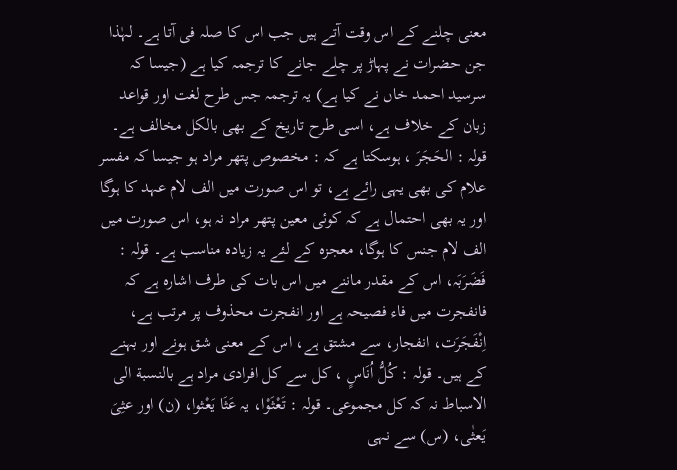معنی چلنے کے اس وقت آتے ہیں جب اس کا صلہ فی آتا ہے۔ لہٰذا جن حضرات نے پہاڑ پر چلے جانے کا ترجمہ کیا ہے (جیسا کہ سرسید احمد خاں نے کیا ہے) یہ ترجمہ جس طرح لغت اور قواعد زبان کے خلاف ہے، اسی طرح تاریخ کے بھی بالکل مخالف ہے۔ قولہ : الحَجَرَ ، ہوسکتا ہے کہ : مخصوص پتھر مراد ہو جیسا کہ مفسر علام کی بھی یہی رائے ہے، تو اس صورت میں الف لام عہد کا ہوگا اور یہ بھی احتمال ہے کہ کوئی معین پتھر مراد نہ ہو، اس صورت میں الف لام جنس کا ہوگا، معجزہ کے لئے یہ زیادہ مناسب ہے۔ قولہ : فَضَرَبَہ، اس کے مقدر ماننے میں اس بات کی طرف اشارہ ہے کہ فانفجرت میں فاء فصیحہ ہے اور انفجرت محذوف پر مرتب ہے، اِنْفَجَرَت، انفجار، سے مشتق ہے، اس کے معنی شق ہونے اور بہنے کے ہیں۔ قولہ : کُلُّ اُنَاسٍ ، کل سے کل افرادی مراد ہے بالنسبة الی الاسباط نہ کہ کل مجموعی۔ قولہ : تَعْثَوْا، یہ عَثَا یَعْثوا، (ن) اور عثِیَ یَعثٰی، (س) سے نہی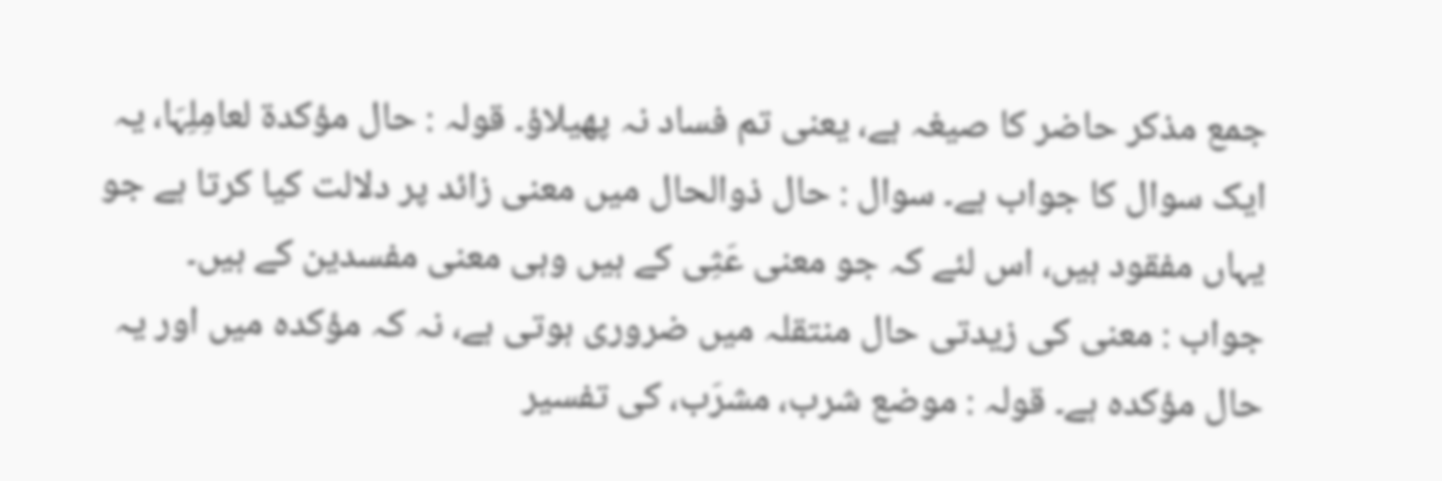جمع مذکر حاضر کا صیغہ ہے، یعنی تم فساد نہ پھیلاؤ۔ قولہ : حال مؤکدة لعامِلِہَا، یہ ایک سوال کا جواب ہے۔ سوال : حال ذوالحال میں معنی زائد پر دلالت کیا کرتا ہے جو یہاں مفقود ہیں، اس لئے کہ جو معنی عَثِی کے ہیں وہی معنی مفسدین کے ہیں۔ جواب : معنی کی زیدتی حال منتقلہ میں ضروری ہوتی ہے، نہ کہ مؤکدہ میں اور یہ حال مؤکدہ ہے۔ قولہ : موضع شرب، مشرَب، کی تفسیر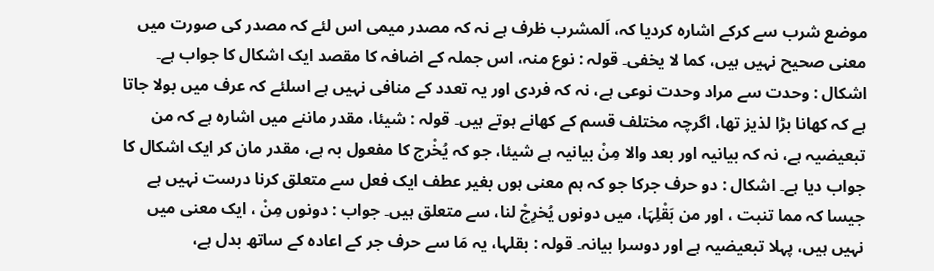موضع شرب سے کرکے اشارہ کردیا کہ، اَلمشرب ظرف ہے نہ کہ مصدر میمی اس لئے کہ مصدر کی صورت میں معنی صحیح نہیں ہیں، کما لا یخفی۔ قولہ : نوع منہ، اس جملہ کے اضافہ کا مقصد ایک اشکال کا جواب ہے۔ اشکال : وحدت سے مراد وحدت نوعی ہے، نہ کہ فردی اور یہ تعدد کے منافی نہیں ہے اسلئے کہ عرف میں بولا جاتا ہے کہ کھانا بڑا لذیز تھا، اگرچہ مختلف قسم کے کھانے ہوتے ہیں۔ قولہ : شیئا، مقدر ماننے میں اشارہ ہے کہ من تبعیضیہ ہے، نہ کہ بیانیہ اور بعد والا مِنْ بیانیہ ہے شیئا، جو کہ یُخْرج کا مفعول بہ ہے، مقدر مان کر ایک اشکال کا جواب دیا ہے۔ اشکال : دو حرف جرکا جو کہ ہم معنی ہوں بغیر عطف ایک فعل سے متعلق کرنا درست نہیں ہے جیسا کہ مما تنبت ، اور من بَقْلِہَا، میں دونوں یُخرِجْ لنا، سے متعلق ہیں۔ جواب : دونوں مِنْ ، ایک معنی میں نہیں ہیں، پہلا تبعیضیہ ہے اور دوسرا بیانہ۔ قولہ : بقلہا، یہ مَا سے حرف جر کے اعادہ کے ساتھ بدل ہے،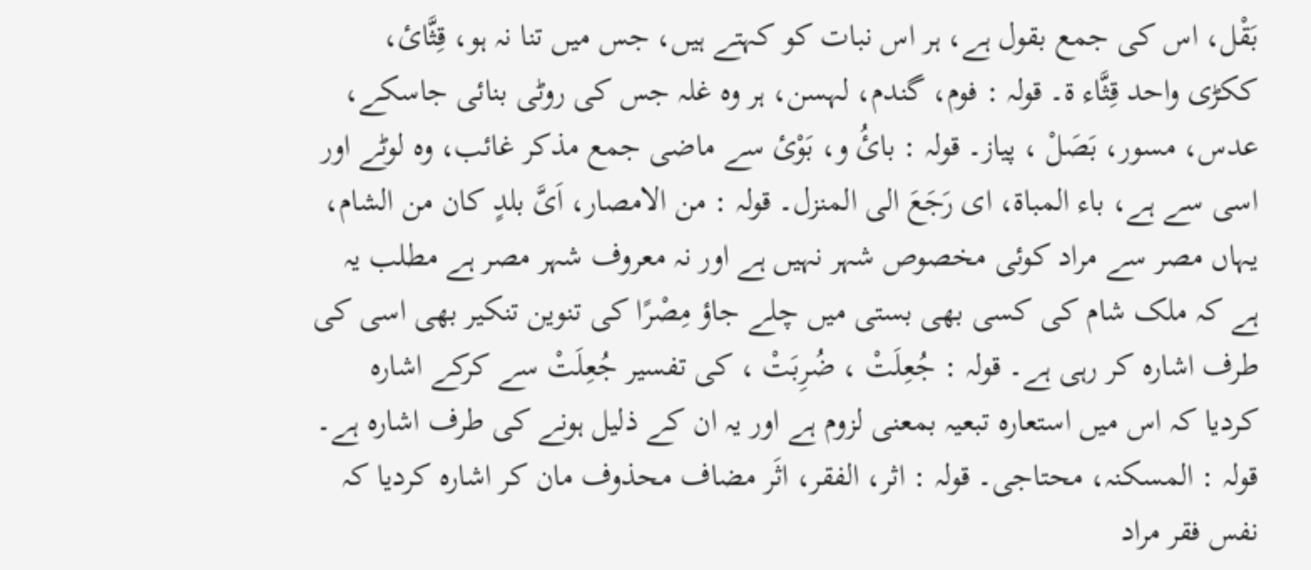بَقْل، اس کی جمع بقول ہے، ہر اس نبات کو کہتے ہیں، جس میں تنا نہ ہو، قِثَّائ، ککڑی واحد قِثَّاء ة۔ قولہ : فوم، گندم، لہسن، ہر وہ غلہ جس کی روٹی بنائی جاسکے، عدس، مسور، بَصَلْ ، پیاز۔ قولہ : بائُ و، بَوْئ سے ماضی جمع مذکر غائب، وہ لوٹے اور اسی سے ہے، باء المباة، ای رَجَعَ الی المنزل۔ قولہ : من الامصار، اَیَّ بلدٍ کان من الشام، یہاں مصر سے مراد کوئی مخصوص شہر نہیں ہے اور نہ معروف شہر مصر ہے مطلب یہ ہے کہ ملک شام کی کسی بھی بستی میں چلے جاؤ مِصْرًا کی تنوین تنکیر بھی اسی کی طرف اشارہ کر رہی ہے۔ قولہ : جُعِلَتْ ، ضُرِبَتْ ، کی تفسیر جُعِلَتْ سے کرکے اشارہ کردیا کہ اس میں استعارہ تبعیہ بمعنی لزوم ہے اور یہ ان کے ذلیل ہونے کی طرف اشارہ ہے۔ قولہ : المسکنہ، محتاجی۔ قولہ : اثر، الفقر، اثَر مضاف محذوف مان کر اشارہ کردیا کہ نفس فقر مراد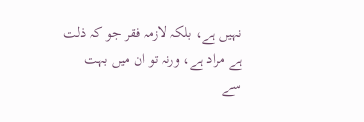نہیں ہے، بلکہ لازمہ فقر جو کہ ذلت ہے مراد ہے، ورنہ تو ان میں بہت سے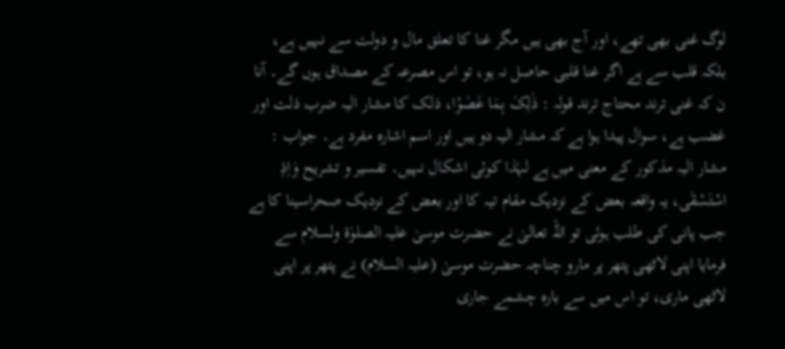لوگ غنی بھی تھے، اور آج بھی ہیں مگر غنا کا تعلق مال و دولت سے نہیں ہے، بلکہ قلب سے ہے اگر غنا قلبی حاصل نہ ہو، تو اس مصرعہ کے مصداق ہوں گے۔ آنا ن کہ غنی ترند محتاج ترند قولہ : ذٰلِکَ بِمَا عَصَوْا، ذلک کا مشار الیہ ضرب ذلت اور غضب ہے، سوال پیدا ہوا ہے کہ مشار الیہ دو ہیں اور اسم اشارہ مفرد ہے۔ جواب : مشار الیہ مذکور کے معنی میں ہے لہٰذا کوئی اشکال نہیں۔ تفسیر و تشریح وَاِذِ اسْتَسْقٰی، یہ واقعہ بعض کے نزدیک مقام تیہ کا اور بعض کے نزدیک صحراسینا کا ہے جب پانی کی طلب ہوئی تو اللہ تعالیٰ نے حضرت موسیٰ علیہ الصلوٰۃ ولسلام سے فرمایا اپنی لاٹھی پتھر پر مارو چناچہ حضرت موسیٰ (علیہ السلام) نے پتھر پر اپنی لاٹھی ماری، تو اس میں سے بارہ چشمے جاری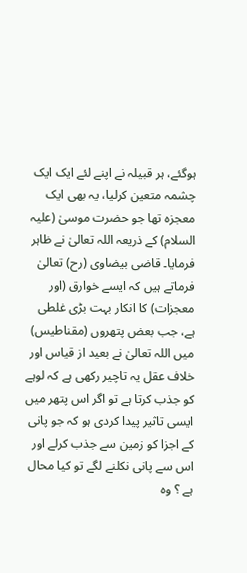ہوگئے، ہر قبیلہ نے اپنے لئے ایک ایک چشمہ متعین کرلیا، یہ بھی ایک معجزہ تھا جو حضرت موسیٰ (علیہ السلام) کے ذریعہ اللہ تعالیٰ نے ظاہر فرمایا۔ قاضی بیضاوی (رح) تعالیٰ فرماتے ہیں کہ ایسے خوارق (اور معجزات) کا انکار بہت بڑی غلطی ہے، جب بعض پتھروں (مقناطیس) میں اللہ تعالیٰ نے بعید از قیاس اور خلاف عقل یہ تاچیر رکھی ہے کہ لوہے کو جذب کرتا ہے تو اگر اس پتھر میں ایسی تاثیر پیدا کردی ہو کہ جو پانی کے اجزا کو زمین سے جذب کرلے اور اس سے پانی نکلنے لگے تو کیا محال ہے ؟ وہ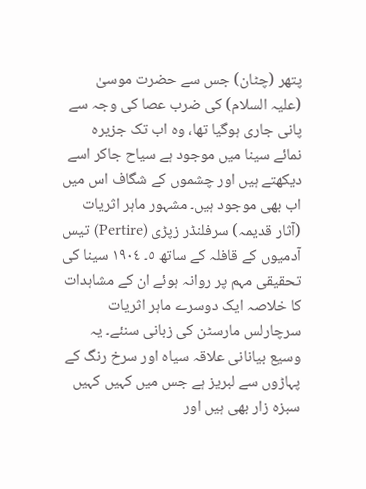پتھر (چٹان) جس سے حضرت موسیٰ (علیہ السلام) کی ضرب عصا کی وجہ سے پانی جاری ہوگیا تھا، وہ اب تک جزیرہ نمائے سینا میں موجود ہے سیاح جاکر اسے دیکھتے ہیں اور چشموں کے شگاف اس میں اب بھی موجود ہیں۔ مشہور ماہر اثریات (آثار قدیمہ) سرفلنڈر زپڑی (Pertire) تیس آدمیوں کے قافلہ کے ساتھ ٥۔ ١٩٠٤ سینا کی تحقیقی مہم پر روانہ ہوئے ان کے مشاہدات کا خلاصہ ایک دوسرے ماہر اثریات سرچارلس مارسٹن کی زبانی سنئے۔ یہ وسیع بیانانی علاقہ سیاہ اور سرخ رنگ کے پہاڑوں سے لبریز ہے جس میں کہیں کہیں سبزہ زار بھی ہیں اور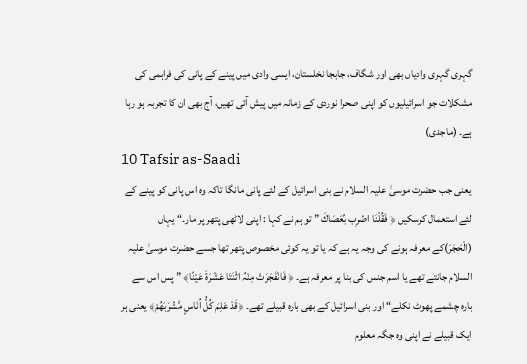گہری گہری وادیاں بھی اور شگاف، جابجا نخلستان، ایسی وادی میں پینے کے پانی کی فراہمی کی مشکلات جو اسرائیلیوں کو اپنی صحرا نوردی کے زمانہ میں پیش آئی تھیں، آج بھی ان کا تجربہ ہو رہا ہے۔ (ماجدی)
10 Tafsir as-Saadi
یعنی جب حضرت موسیٰ علیہ السلام نے بنی اسرائیل کے لئے پانی مانگا تاکہ وہ اس پانی کو پینے کے لئے استعمال کرسکیں ﴿ فَقُلْنَا اضْرِب بِّعَصَاكَ ” تو ہم نے کہا : اپنی لاٹھی پتھر پر مار۔“ یہاں (الْحَجَرَ)کے معرفہ ہونے کی وجہ یہ ہے کہ یا تو یہ کوئی مخصوص پتھر تھا جسے حضرت موسیٰ علیہ السلام جانتے تھے یا اسم جنس کی بنا پر معرفہ ہے۔ ﴿ فَانْفَجَرَتْ مِنْہُ اثْنَتَا عَشْرَۃَ عَیْنًا﴾ ” پس اس سے بارہ چشمے پھوٹ نکلے“ اور بنی اسرائیل کے بھی بارہ قبیلے تھے۔ ﴿قَدْ عَلِمَ کُلُّ اُنَاسٍ مَّشْرَبَھُمْ﴾ یعنی ہر ایک قبیلے نے اپنی وہ جگہ معلوم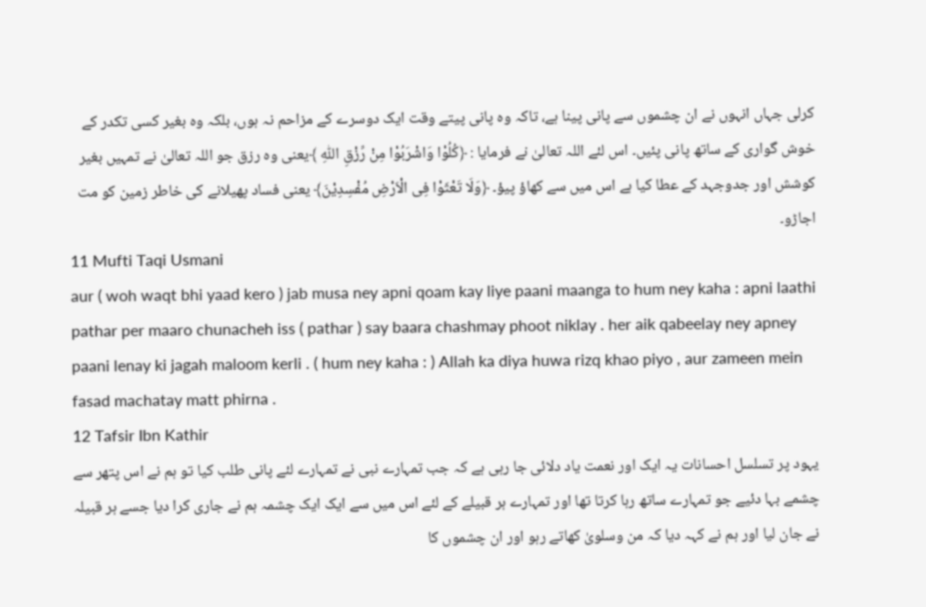کرلی جہاں انہوں نے ان چشموں سے پانی پینا ہے، تاکہ وہ پانی پیتے وقت ایک دوسرے کے مزاحم نہ ہوں، بلکہ وہ بغیر کسی تکدر کے خوش گواری کے ساتھ پانی پئیں۔ اس لئے اللہ تعالیٰ نے فرمایا : ﴿کُلُوْا وَاشْرَبُوْا مِنْ رِّزْقِ اللّٰہِ ﴾یعنی وہ رزق جو اللہ تعالیٰ نے تمہیں بغیر کوشش اور جدوجہد کے عطا کیا ہے اس میں سے کھاؤ پیؤ۔ ﴿وَلَا تَعْثَوْا فِی الْاَرْضِ مُفْسِدِیْنَ﴾ یعنی فساد پھیلانے کی خاطر زمین کو مت اجاڑو۔
11 Mufti Taqi Usmani
aur ( woh waqt bhi yaad kero ) jab musa ney apni qoam kay liye paani maanga to hum ney kaha : apni laathi pathar per maaro chunacheh iss ( pathar ) say baara chashmay phoot niklay . her aik qabeelay ney apney paani lenay ki jagah maloom kerli . ( hum ney kaha : ) Allah ka diya huwa rizq khao piyo , aur zameen mein fasad machatay matt phirna .
12 Tafsir Ibn Kathir
یہود پر تسلسل احسانات یہ ایک اور نعمت یاد دلائی جا رہی ہے کہ جب تمہارے نبی نے تمہارے لئے پانی طلب کیا تو ہم نے اس پتھر سے چشمے بہا دئیے جو تمہارے ساتھ رہا کرتا تھا اور تمہارے ہر قبیلے کے لئے اس میں سے ایک ایک چشمہ ہم نے جاری کرا دیا جسے ہر قبیلہ نے جان لیا اور ہم نے کہہ دیا کہ من وسلویٰ کھاتے رہو اور ان چشموں کا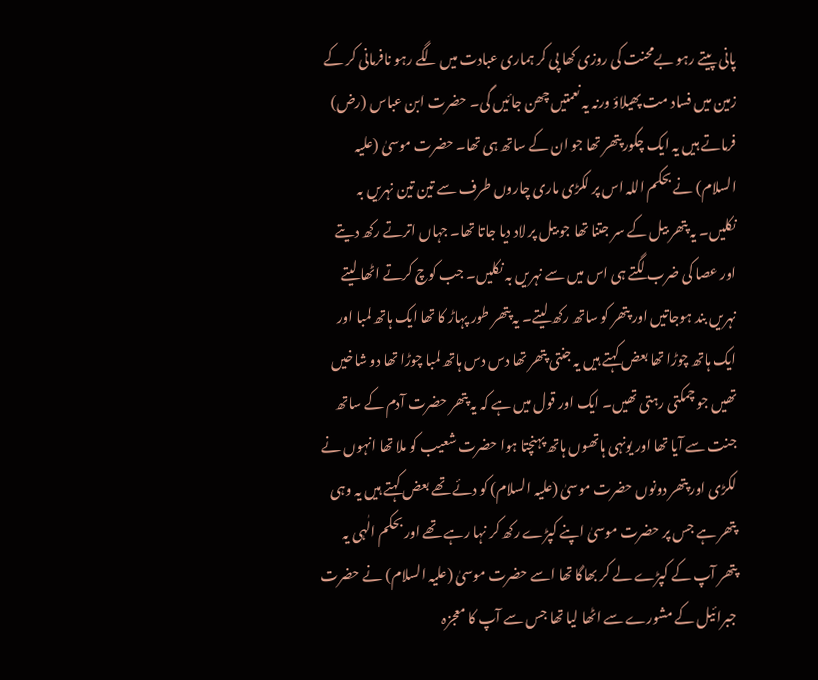پانی پیتے رہو بےمحنت کی روزی کھا پی کر ہماری عبادت میں لگے رہو نافرمانی کر کے زمین میں فساد مت پھیلاؤ ورنہ یہ نعمتیں چھن جائیں گی۔ حضرت ابن عباس (رض) فرماتے ہیں یہ ایک چکور پتھر تھا جو ان کے ساتھ ہی تھا۔ حضرت موسیٰ (علیہ السلام) نے بحکم اللہ اس پر لکڑی ماری چاروں طرف سے تین تین نہریں بہ نکلیں۔ یہ پتھر بیل کے سر جتنا تھا جو بیل پر لاد دیا جاتا تھا۔ جہاں اترتے رکھ دیتے اور عصا کی ضرب لگتے ہی اس میں سے نہریں بہ نکلیں۔ جب کوچ کرتے اٹھا لیتے نہریں بند ہوجاتیں اور پتھر کو ساتھ رکھ لیتے۔ یہ پتھر طور پہاڑ کا تھا ایک ہاتھ لمبا اور ایک ہاتھ چوڑا تھا بعض کہتے ہیں یہ جنتی پتھر تھا دس دس ہاتھ لمبا چوڑا تھا دو شاخیں تھیں جو چمکتی رہتی تھیں۔ ایک اور قول میں ہے کہ یہ پتھر حضرت آدم کے ساتھ جنت سے آیا تھا اور یونہی ہاتھوں ہاتھ پہنچتا ہوا حضرت شعیب کو ملا تھا انہوں نے لکڑی اور پتھر دونوں حضرت موسیٰ (علیہ السلام) کو دئے تھے بعض کہتے ہیں یہ وہی پتھر ہے جس پر حضرت موسیٰ اپنے کپڑے رکھ کر نہا رہے تھے اور بحکم الٰہی یہ پتھر آپ کے کپڑے لے کر بھاگا تھا اسے حضرت موسیٰ (علیہ السلام) نے حضرت جبرائیل کے مشورے سے اٹھا لیا تھا جس سے آپ کا معجزہ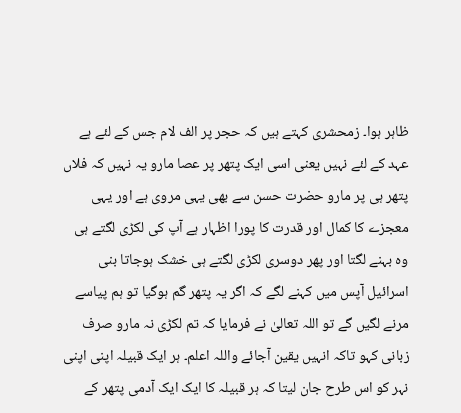ظاہر ہوا۔ زمحشری کہتے ہیں کہ حجر پر الف لام جس کے لئے ہے عہد کے لئے نہیں یعنی اسی ایک پتھر پر عصا مارو یہ نہیں کہ فلاں پتھر ہی پر مارو حضرت حسن سے بھی یہی مروی ہے اور یہی معجزے کا کمال اور قدرت کا پورا اظہار ہے آپ کی لکڑی لگتے ہی وہ بہنے لگتا اور پھر دوسری لکڑی لگتے ہی خشک ہوجاتا بنی اسرائیل آپس میں کہنے لگے کہ اگر یہ پتھر گم ہوگیا تو ہم پیاسے مرنے لگیں گے تو اللہ تعالیٰ نے فرمایا کہ تم لکڑی نہ مارو صرف زبانی کہو تاکہ انہیں یقین آجائے واللہ اعلم۔ ہر ایک قبیلہ اپنی اپنی نہر کو اس طرح جان لیتا کہ ہر قبیلہ کا ایک ایک آدمی پتھر کے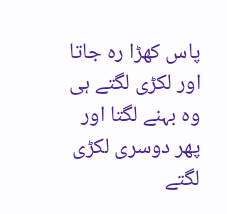پاس کھڑا رہ جاتا اور لکڑی لگتے ہی وہ بہنے لگتا اور پھر دوسری لکڑی لگتے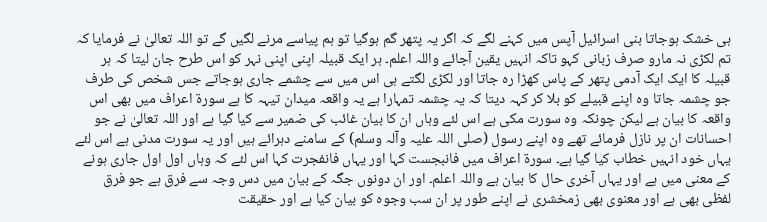ہی خشک ہوجاتا بنی اسرائیل آپس میں کہنے لگے کہ اگر یہ پتھر گم ہوگیا تو ہم پیاسے مرنے لگیں گے تو اللہ تعالیٰ نے فرمایا کہ تم لکڑی نہ مارو صرف زبانی کہو تاکہ انہیں یقین آجائے واللہ اعلم۔ ہر ایک قبیلہ اپنی اپنی نہر کو اس طرح جان لیتا کہ ہر قبیلہ کا ایک ایک آدمی پتھر کے پاس کھڑا رہ جاتا اور لکڑی لگتے ہی اس میں سے چشمے جاری ہوجاتے جس شخص کی طرف جو چشمہ جاتا وہ اپنے قبیلے کو بلا کر کہہ دیتا کہ یہ چشمہ تمہارا ہے یہ واقعہ میدان تیہہ کا ہے سورة اعراف میں بھی اس واقعہ کا بیان ہے لیکن چونکہ وہ سورت مکی ہے اس لئے وہاں ان کا بیان غائب کی ضمیر سے کیا گیا ہے اور اللہ تعالیٰ نے جو احسانات ان پر نازل فرمائے تھے وہ اپنے رسول (صلی اللہ علیہ وآلہ وسلم) کے سامنے دہرائے ہیں اور یہ سورت مدنی ہے اس لئے یہاں خود انہیں خطاب کیا گیا ہے۔ سورة اعراف میں فانبجست کہا اور یہاں فانفجرت کہا اس لئے کہ وہاں اول اول جاری ہونے کے معنی میں ہے اور یہاں آخری حال کا بیان ہے واللہ اعلم۔ اور ان دونوں جگہ کے بیان میں دس وجہ سے فرق ہے جو فرق لفظی بھی ہے اور معنوی بھی زمخشری نے اپنے طور پر ان سب وجوہ کو بیان کیا ہے اور حقیقت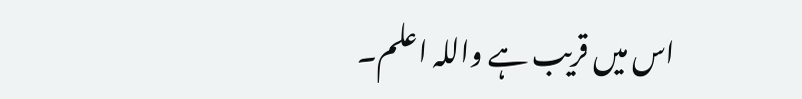اس میں قریب ہے واللہ اعلم۔